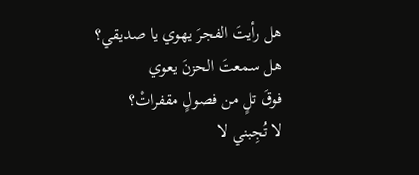هل رأيتَ الفجرَ يهوي يا صديقي؟
هل سمعتَ الحزنَ يعوي
فوقَ تلٍ من فصولٍ مقفراتْ؟
لا تُجِبني لا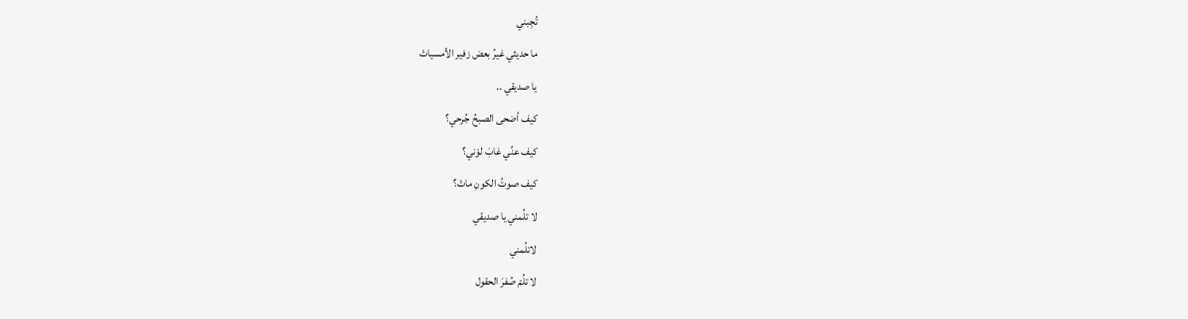تُجِبني
ما حديثي غيرُ بعض زفير الأمسياتْ
يا صديقي ..
كيف أضحى الصبحُ جُرحي؟
كيف عنِّي غابَ لوْني؟
كيف صوتُ الكونِ ماتْ؟
لا تلُمني يا صديقي
لاتلُمني
لا تلُمْ صُفرَ الحقول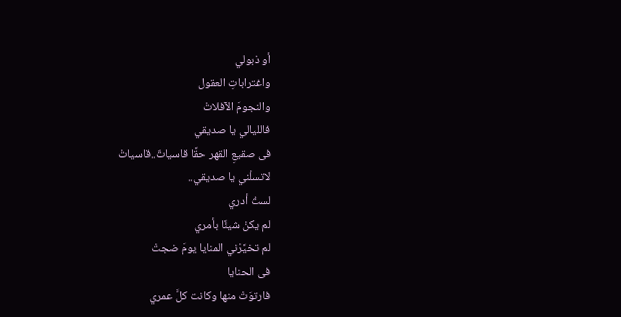أو ذبولي
واغتراباتِ العقول
والنجومَ الآفلاتْ
فالليالي يا صديقي
فى صقيعِ القهر حقًا قاسياتٌ..قاسياتْ
لاتسلْني يا صديقي..
لستُ أدري
لم يكنْ شيئًا بأمري
لم تخيَّرْني المنايا يومَ ضجتْ
فى الحنايا
فارتوَتْ منها وكانت كلَّ عمري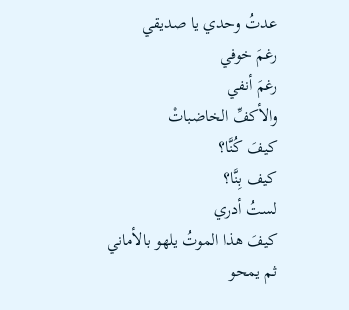عدتُ وحدي يا صديقي
رغمَ خوفي
رغمَ أنفي
والأكفِّ الخاضباتْ
كيفَ كُنَّا؟
كيف بِنَّا؟
لستُ أدري
كيفَ هذا الموتُ يلهو بالأماني
ثم يمحو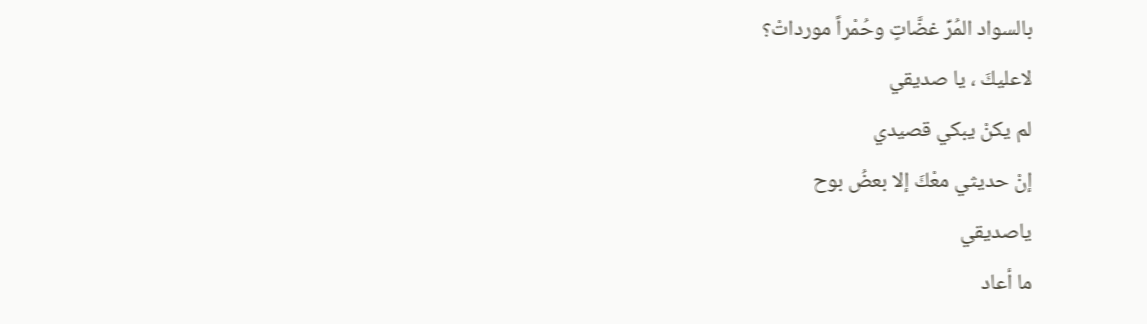بالسواد المُرِّ غضَّاتٍ وحُمْراً مورداتْ؟
لاعليكَ ، يا صديقي
لم يكنْ يبكي قصيدي
إنْ حديثي معْكَ إلا بعضُ بوح
ياصديقي
ما أعاد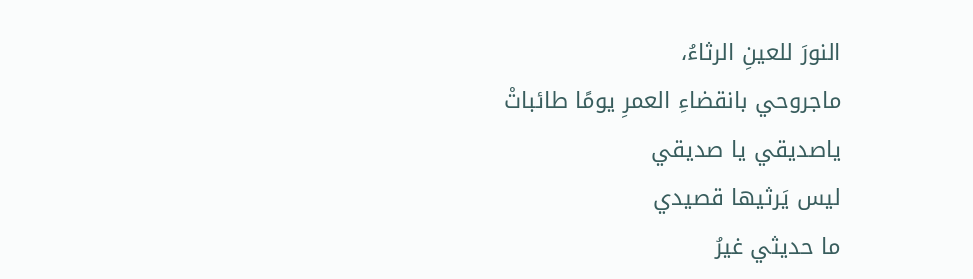النورَ للعينِ الرثاءُ،
ماجروحي بانقضاءِ العمرِ يومًا طائباتْ
ياصديقي يا صديقي
ليس يَرثيها قصيدي
ما حديثي غيرُ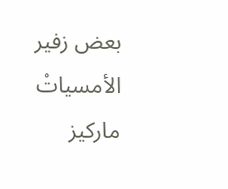بعض زفير الأمسياتْ
ماركيز